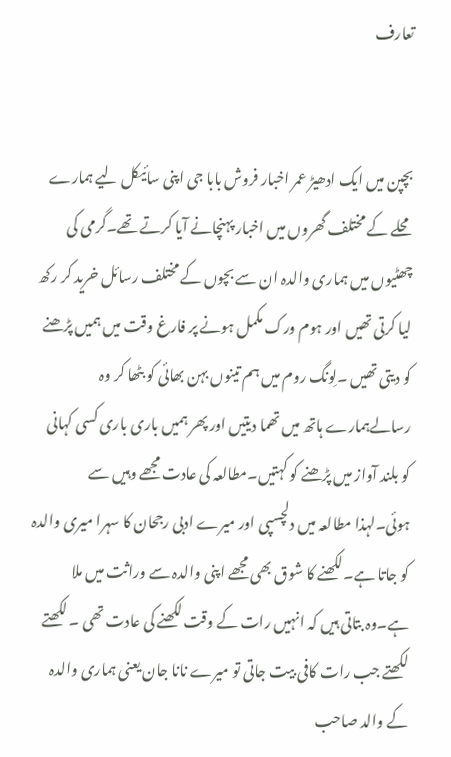تعارف


بچپن میں ایک ادھیڑ عمر اخبار فروش بابا جی اپنی سائیکل لیے ہمارے محلے کے مختلف گھروں میں اخبار پہنچانے آیا کرتے تھے۔گرمی کی چھٹیوں میں ہماری والدہ ان سے بچوں کے مختلف رسائل خرید کر رکھ لیا کرتی تھیں اور ہوم ورک مکمل ہونے پر فارغ وقت میں ہمیں پڑھنے کو دیتی تھیں ۔لِونگ روم میں ہم تینوں بہن بھائی کو بٹھا کر وہ رسالےہمارے ہاتھ میں تھما دیتیں اور پھر ہمیں باری باری کسی کہانی کو بلند آواز میں پڑھنے کو کہتیں۔مطالعہ کی عادت مجھے وہیں سے ہوئی۔لہذا مطالعہ میں دلچسپی اور میرے ادبی رجحان کا سہرا میری والدہ کو جاتا ہے۔لکھنے کا شوق بھی مجھے اپنی والدہ سے وراثت میں ملا ہے۔وہ بتاتی ہیں کہ انہیں رات کے وقت لکھنے کی عادت تھی ۔ لکھتے لکھتے جب رات کافی بیت جاتی تو میرے نانا جان یعنی ہماری والدہ کے والد صاحب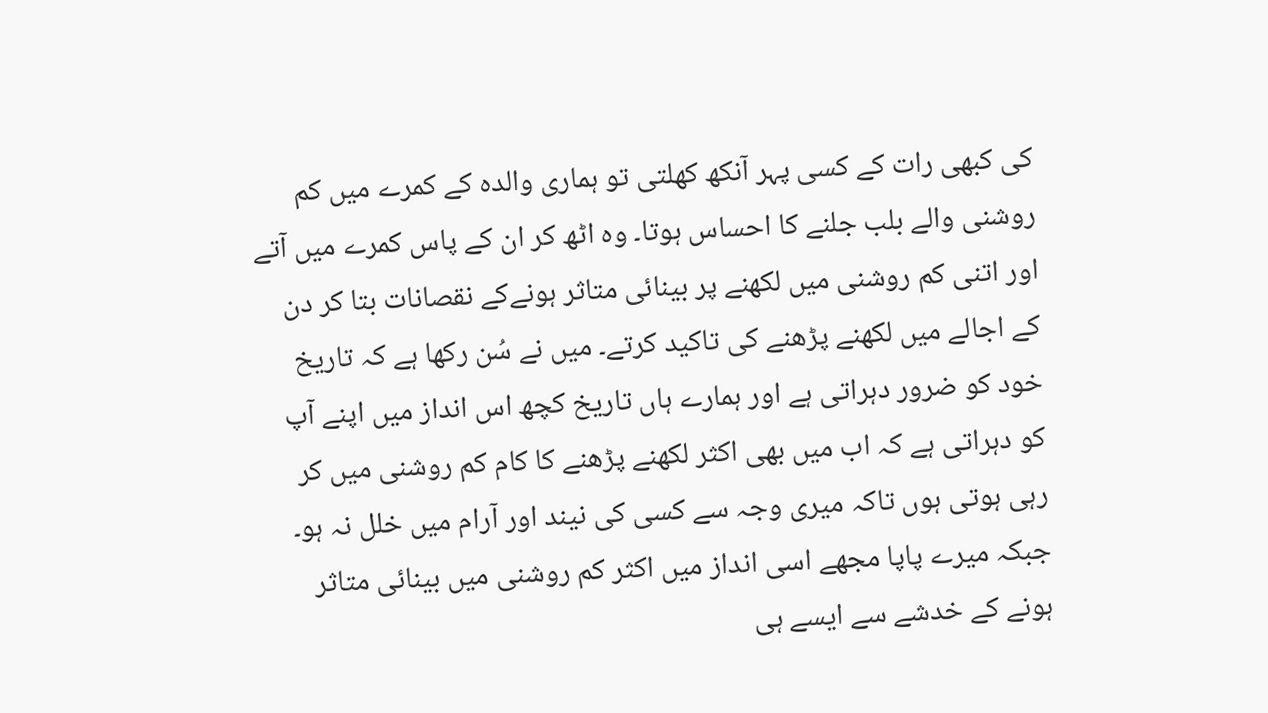کی کبھی رات کے کسی پہر آنکھ کھلتی تو ہماری والدہ کے کمرے میں کم روشنی والے بلب جلنے کا احساس ہوتا۔ وہ اٹھ کر ان کے پاس کمرے میں آتے اور اتنی کم روشنی میں لکھنے پر بینائی متاثر ہونےکے نقصانات بتا کر دن کے اجالے میں لکھنے پڑھنے کی تاکید کرتے۔ میں نے سُن رکھا ہے کہ تاریخ خود کو ضرور دہراتی ہے اور ہمارے ہاں تاریخ کچھ اس انداز میں اپنے آپ کو دہراتی ہے کہ اب میں بھی اکثر لکھنے پڑھنے کا کام کم روشنی میں کر رہی ہوتی ہوں تاکہ میری وجہ سے کسی کی نیند اور آرام میں خلل نہ ہو۔ جبکہ میرے پاپا مجھے اسی انداز میں اکثر کم روشنی میں بینائی متاثر ہونے کے خدشے سے ایسے ہی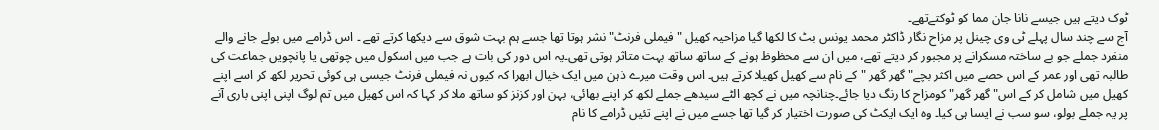ٹوک دیتے ہیں جیسے نانا جان مما کو ٹوکتےتھے۔
آج سے چند سال پہلے ٹی وی چینل پر مزاح نگار ڈاکٹر محمد یونس بٹ کا لکھا گیا مزاحیہ کھیل "فیملی فرنٹ"نشر ہوتا تھا جسے ہم بہت شوق سے دیکھا کرتے تھے ۔ اس ڈرامے میں بولے جانے والے منفرد جملے جو بے ساختہ مسکرانے پر مجبور کر دیتے تھے، میں ان سے محظوظ ہونے کے ساتھ ساتھ بہت متاثر ہوتی تھی۔یہ اس دور کی بات ہے جب میں اسکول میں چوتھی یا پانچویں جماعت کی طالبہ تھی اور عمر کے اس حصے میں اکثر بچے" گھر گھر "کے نام سے کھیل کھیلا کرتے ہیں۔ اس وقت میرے ذہن میں ایک خیال ابھرا کہ کیوں نہ فیملی فرنٹ جیسی ہی کوئی تحریر لکھ کر اسے اپنے کھیل میں شامل کر کے اس" گھر گھر" کومزاح کا رنگ دیا جائے۔چنانچہ میں نے کچھ الٹے سیدھے جملے لکھ کر اپنے بھائی، بہن اور کزنز کو ساتھ ملا کر کہا کہ اس کھیل میں تم لوگ اپنی اپنی باری آنے پر یہ جملے بولو، سو سب نے ایسا ہی کیا۔ وہ ایک ایکٹ کی صورت اختیار کر گیا تھا جسے میں نے اپنے تئیں ڈرامے کا نام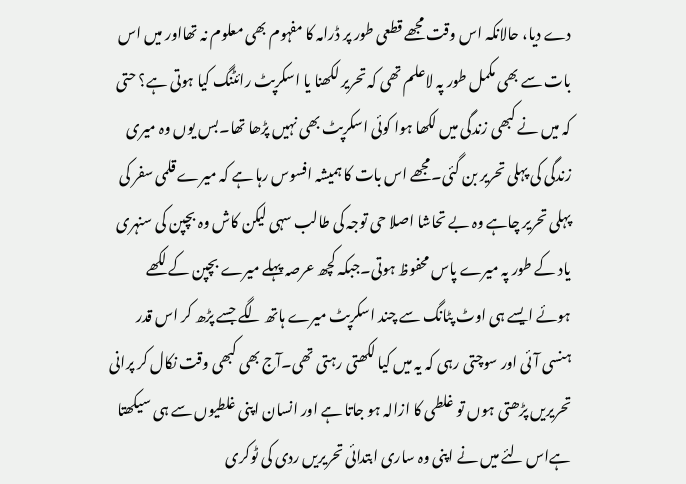دے دیا، حالانکہ اس وقت مجھے قطعی طور پر ڈرامہ کا مفہوم بھی معلوم نہ تھااور میں اس بات سے بھی مکمل طور پہ لاعلم تھی کہ تحریر لکھنا یا اسکرپٹ رائٹنگ کیا ہوتی ہے؟ حتی کہ میں نے کبھی زندگی میں لکھا ہوا کوئی اسکرپٹ بھی نہیں پڑھا تھا۔بس یوں وہ میری زندگی کی پہلی تحریر بن گئی۔مجھے اس بات کا ہمیشہ افسوس رہا ہے کہ میرے قلمی سفر کی پہلی تحریر چاہے وہ بے تحاشا اصلا حی توجہ کی طالب سہی لیکن کاش وہ بچپن کی سنہری یاد کے طور پہ میرے پاس محفوظ ہوتی۔جبکہ کچھ عرصہ پہلے میرے بچپن کے لکھے ہوئے ایسے ہی اوٹ پٹانگ سے چند اسکرپٹ میرے ہاتھ لگے جسے پڑھ کر اس قدر ہنسی آئی اور سوچتی رہی کہ یہ میں کیا لکھتی رہتی تھی۔آج بھی کبھی وقت نکال کر پرانی تحریریں پڑھتی ہوں تو غلطی کا ازالہ ہو جاتا ہے اور انسان اپنی غلطیوں سے ہی سیکھتا ہےاس لئے میں نے اپنی وہ ساری ابتدائی تحریریں ردی کی ٹوکری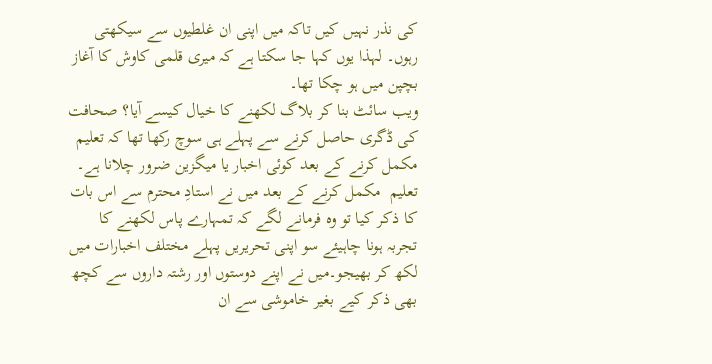کی نذر نہیں کیں تاکہ میں اپنی ان غلطیوں سے سیکھتی رہوں۔ لہذا یوں کہا جا سکتا ہے کہ میری قلمی کاوش کا آغاز بچپن میں ہو چکا تھا۔
ویب سائٹ بنا کر بلاگ لکھنے کا خیال کیسے آیا؟ صحافت کی ڈگری حاصل کرنے سے پہلے ہی سوچ رکھا تھا کہ تعلیم مکمل کرنے کے بعد کوئی اخبار یا میگزین ضرور چلانا ہے۔ تعلیم  مکمل کرنے کے بعد میں نے استادِ محترم سے اس بات کا ذکر کیا تو وہ فرمانے لگے کہ تمہارے پاس لکھنے کا تجربہ ہونا چاہیئے سو اپنی تحریریں پہلے مختلف اخبارات میں لکھ کر بھیجو۔میں نے اپنے دوستوں اور رشتہ داروں سے کچھ بھی ذکر کیے بغیر خاموشی سے ان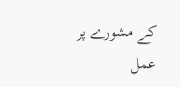کے مشورے پر عمل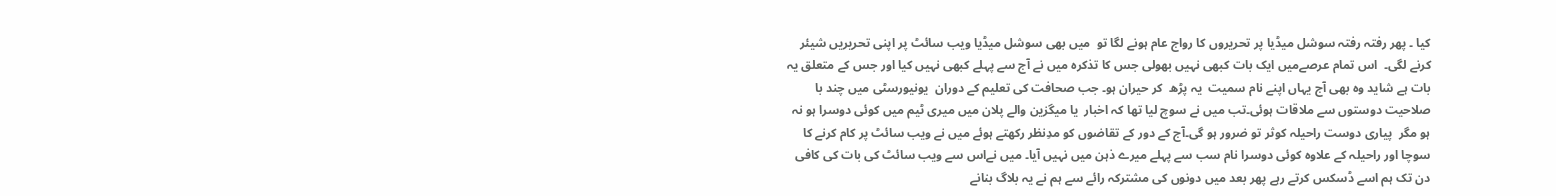کیا ۔ پھر رفتہ رفتہ سوشل میڈیا پر تحریروں کا رواج عام ہونے لگا تو  میں بھی سوشل میڈیا ویب سائٹ پر اپنی تحریریں شیئر کرنے لگی۔  اس تمام عرصےمیں ایک بات کبھی نہیں بھولی جس کا تذکرہ میں نے آج سے پہلے کبھی نہیں کیا اور جس کے متعلق یہ بات ہے شاید وہ بھی آج یہاں اپنے نام سمیت  یہ پڑھ  کر حیران ہو۔ جب صحافت کی تعلیم کے دوران  یونیورسٹی میں چند با صلاحیت دوستوں سے ملاقات ہوئی۔تب میں نے سوچ لیا تھا کہ اخبار  یا میگزین والے پلان میں میری ٹیم میں کوئی دوسرا ہو نہ ہو مگر  پیاری دوست راحیلہ کوثر تو ضرور ہو گی۔آج کے دور کے تقاضوں کو مدِنظر رکھتے ہوئے میں نے ویب سائٹ پر کام کرنے کا سوچا اور راحیلہ کے علاوہ کوئی دوسرا نام سب سے پہلے میرے ذہن میں نہیں آیا۔ میں نےاس سے ویب سائٹ کی بات کی کافی دن تک ہم اسے ڈسکس کرتے رہے پھر بعد میں دونوں کی مشترکہ رائے سے ہم نے یہ بلاگ بنانے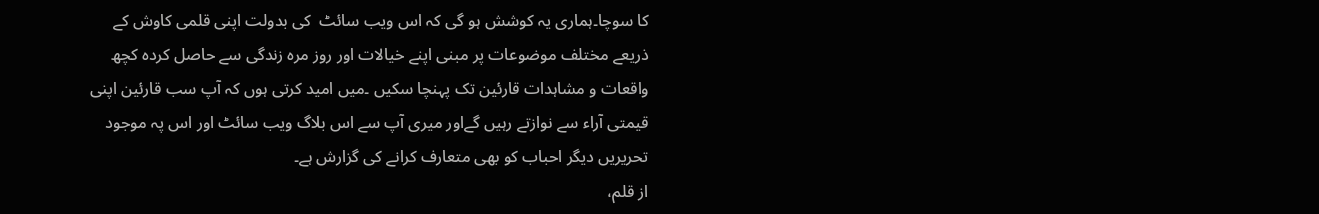کا سوچا۔ہماری یہ کوشش ہو گی کہ اس ویب سائٹ  کی بدولت اپنی قلمی کاوش کے ذریعے مختلف موضوعات پر مبنی اپنے خیالات اور روز مرہ زندگی سے حاصل کردہ کچھ واقعات و مشاہدات قارئین تک پہنچا سکیں ۔میں امید کرتی ہوں کہ آپ سب قارئین اپنی قیمتی آراء سے نوازتے رہیں گےاور میری آپ سے اس بلاگ ویب سائٹ اور اس پہ موجود تحریریں دیگر احباب کو بھی متعارف کرانے کی گزارش ہے۔
از قلم،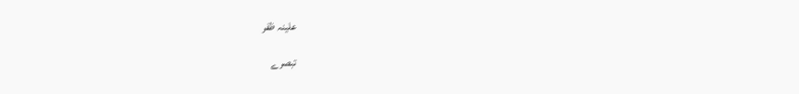علینہ ظفر

تبصرے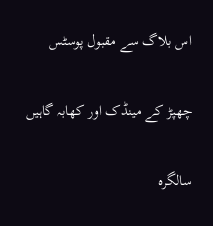اس بلاگ سے مقبول پوسٹس

چھپڑ کے مینڈک اور کھابہ گاہیں

سالگرہ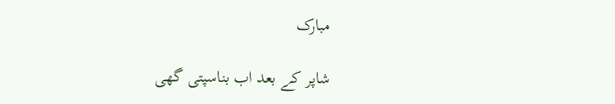مبارک

شاپر کے بعد اب بناسپتی گھی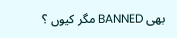بھی BANNED مگر کیوں ؟